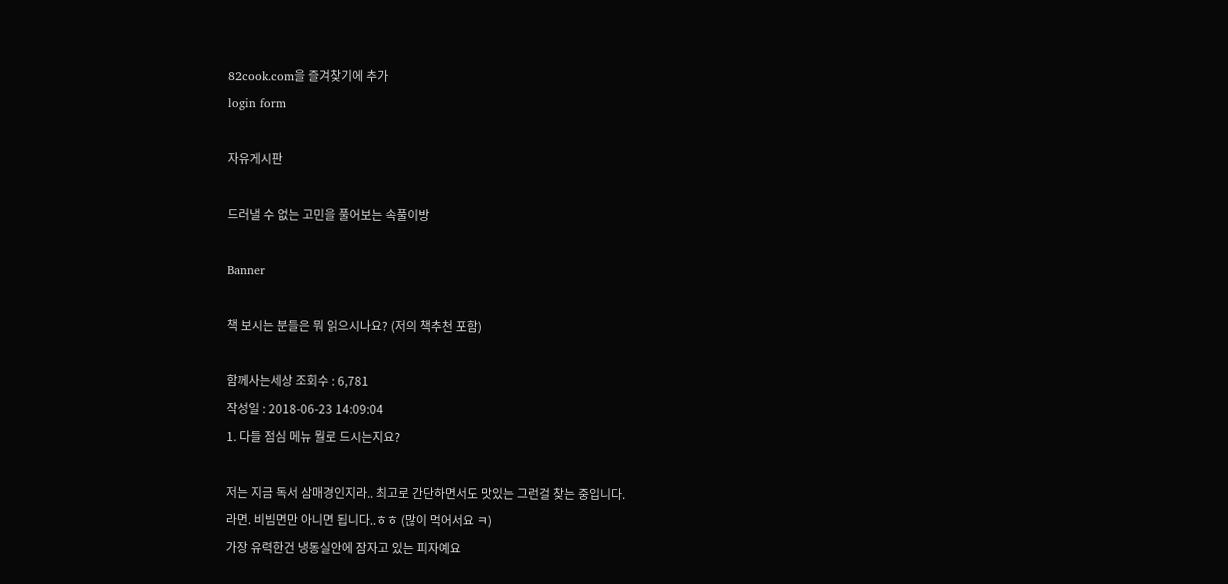82cook.com을 즐겨찾기에 추가
login form

자유게시판

드러낼 수 없는 고민을 풀어보는 속풀이방

Banner

책 보시는 분들은 뭐 읽으시나요? (저의 책추천 포함)

함께사는세상 조회수 : 6,781
작성일 : 2018-06-23 14:09:04
1. 다들 점심 메뉴 뭘로 드시는지요?

저는 지금 독서 삼매경인지라.. 최고로 간단하면서도 맛있는 그런걸 찾는 중입니다.
라면. 비빔면만 아니면 됩니다..ㅎㅎ (많이 먹어서요 ㅋ)
가장 유력한건 냉동실안에 잠자고 있는 피자예요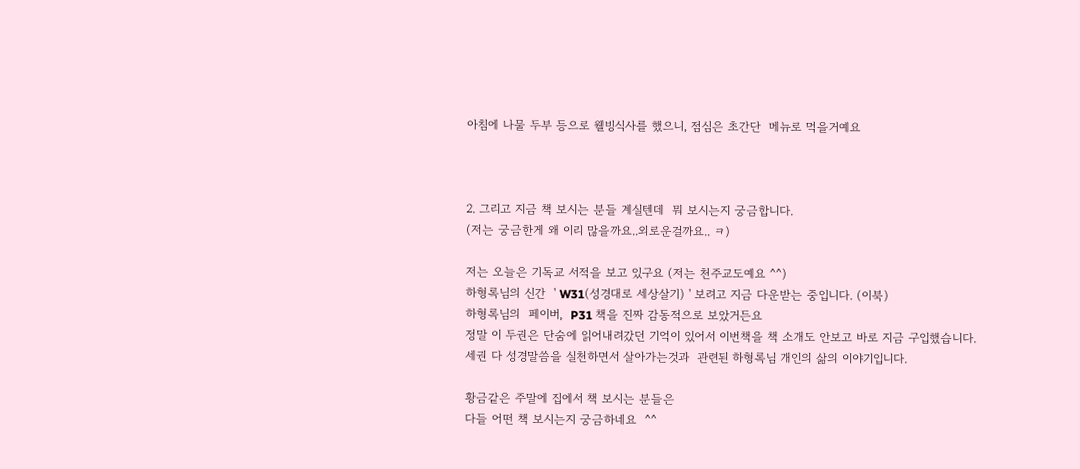아침에 나물 두부 등으로 웰빙식사를 했으니, 점심은 초간단  메뉴로 먹을거예요



2. 그리고 지금 책 보시는 분들 계실텐데  뭐 보시는지 궁금합니다.
(저는 궁금한게 왜 이리 많을까요..외로운걸까요.. ㅋ)

저는 오늘은 기독교 서적을 보고 있구요 (저는 천주교도예요 ^^)
하형록님의 신간  ' W31(성경대로 세상살기) ' 보려고 지금 다운받는 중입니다. (이북)
하형록님의  페이버,  P31 책을 진짜 감동적으로 보았거든요
정말 이 두권은 단숨에 읽어내려갔던 기억이 있어서 이번책을 책 소개도 안보고 바로 지금 구입했습니다.
세권 다 성경말씀을 실천하면서 살아가는것과  관련된 하형록님 개인의 삶의 이야기입니다.

황금같은 주말에 집에서 책 보시는 분들은
다들 어떤 책 보시는지 궁금하네요  ^^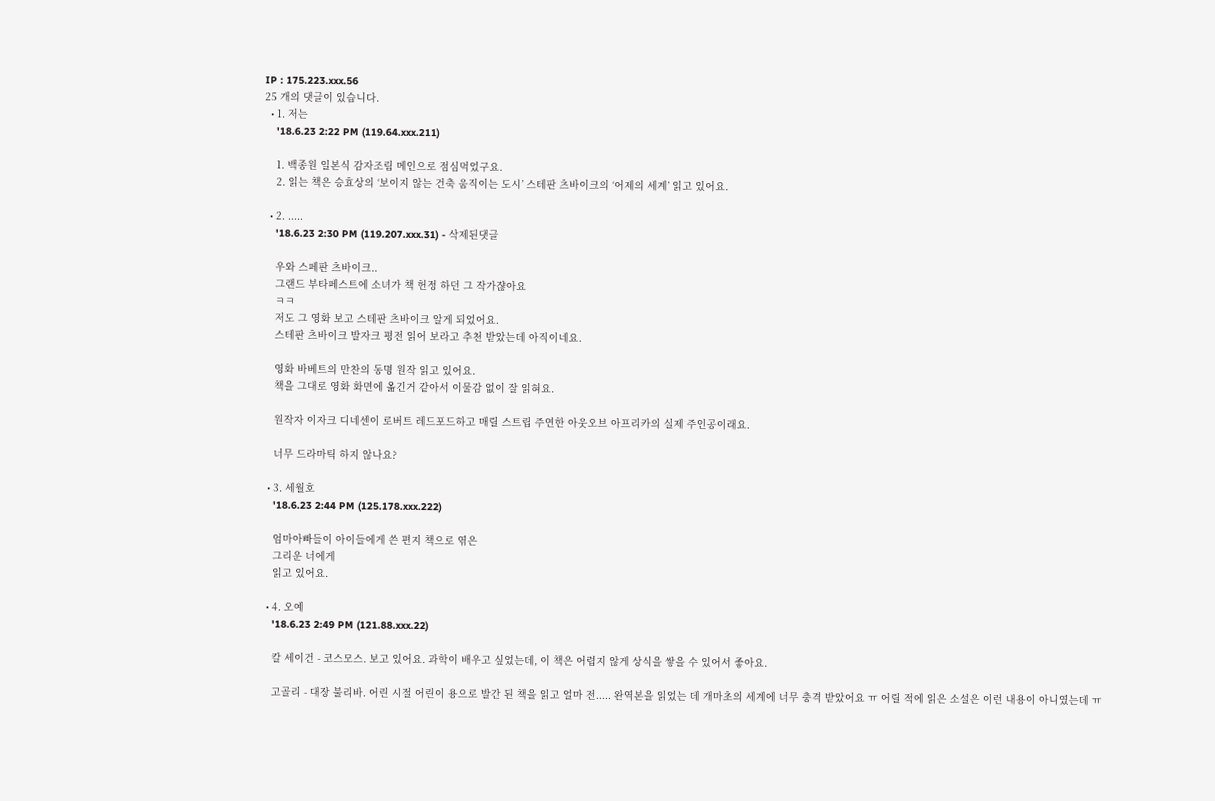IP : 175.223.xxx.56
25 개의 댓글이 있습니다.
  • 1. 저는
    '18.6.23 2:22 PM (119.64.xxx.211)

    1. 백종원 일본식 감자조림 메인으로 점심먹었구요.
    2. 읽는 책은 승효상의 ‘보이지 않는 건축 움직이는 도시’ 스테판 츠바이크의 ‘어제의 세계’ 읽고 있어요.

  • 2. .....
    '18.6.23 2:30 PM (119.207.xxx.31) - 삭제된댓글

    우와 스페판 츠바이크..
    그랜드 부타페스트에 소녀가 책 헌정 하던 그 작가쟎아요
    ㅋㅋ
    저도 그 영화 보고 스테판 츠바이크 알게 되었어요.
    스테판 츠바이크 발자크 평전 읽어 보라고 추천 받았는데 아직이네요.

    영화 바베트의 만찬의 동명 원작 읽고 있어요.
    책을 그대로 영화 화면에 옮긴거 같아서 이물감 없이 잘 읽혀요.

    원작자 이자크 디네센이 로버트 레드포드하고 매릴 스트립 주연한 아웃오브 아프리카의 실제 주인공이래요.

    너무 드라마틱 하지 않나요?

  • 3. 세월호
    '18.6.23 2:44 PM (125.178.xxx.222)

    엄마아빠들이 아이들에게 쓴 편지 책으로 엮은
    그리운 너에게
    읽고 있어요.

  • 4. 오예
    '18.6.23 2:49 PM (121.88.xxx.22)

    칼 세이건 - 코스모스. 보고 있어요. 과학이 배우고 싶었는데, 이 책은 어렵지 않게 상식을 쌓을 수 있어서 좋아요.

    고골리 - 대장 불리바. 어린 시절 어린이 용으로 발간 된 책을 읽고 얼마 전..... 완역본을 읽었는 데 개마초의 세계에 너무 충격 받았어요 ㅠ 어릴 적에 읽은 소설은 이런 내용이 아니였는데 ㅠ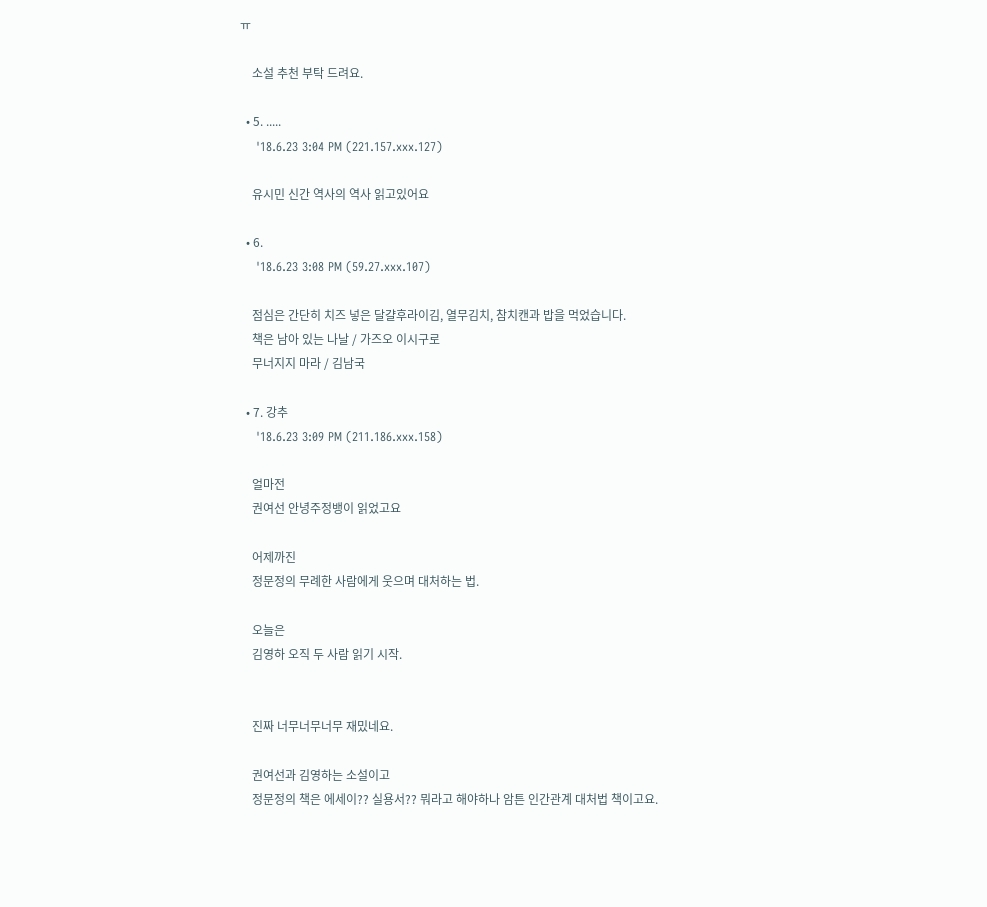ㅠ

    소설 추천 부탁 드려요.

  • 5. .....
    '18.6.23 3:04 PM (221.157.xxx.127)

    유시민 신간 역사의 역사 읽고있어요

  • 6.
    '18.6.23 3:08 PM (59.27.xxx.107)

    점심은 간단히 치즈 넣은 달걀후라이김, 열무김치, 참치캔과 밥을 먹었습니다.
    책은 남아 있는 나날 / 가즈오 이시구로
    무너지지 마라 / 김남국

  • 7. 강추
    '18.6.23 3:09 PM (211.186.xxx.158)

    얼마전
    권여선 안녕주정뱅이 읽었고요

    어제까진
    정문정의 무례한 사람에게 웃으며 대처하는 법.

    오늘은
    김영하 오직 두 사람 읽기 시작.


    진짜 너무너무너무 재밌네요.

    권여선과 김영하는 소설이고
    정문정의 책은 에세이?? 실용서?? 뭐라고 해야하나 암튼 인간관계 대처법 책이고요.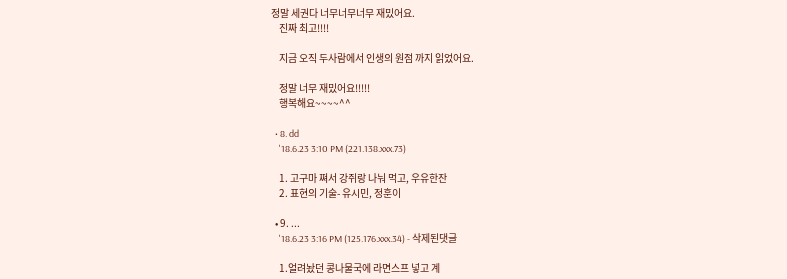정말 세권다 너무너무너무 재밌어요.
    진짜 최고!!!!

    지금 오직 두사람에서 인생의 원점 까지 읽었어요.

    정말 너무 재밌어요!!!!!
    행복해요~~~~^^

  • 8. dd
    '18.6.23 3:10 PM (221.138.xxx.73)

    1. 고구마 쪄서 강쥐랑 나눠 먹고, 우유한잔
    2. 표현의 기술- 유시민, 정훈이

  • 9. ...
    '18.6.23 3:16 PM (125.176.xxx.34) - 삭제된댓글

    1.얼려놨던 콩나물국에 라면스프 넣고 계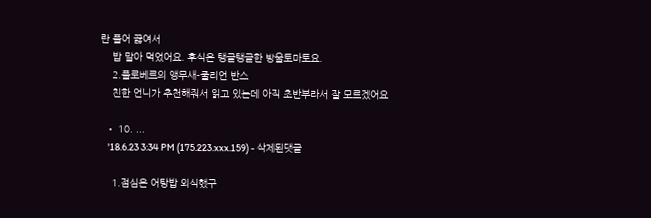란 풀어 끓여서
    밥 말아 먹었어요. 후식은 탱글탱글한 방울토마토요.
    2.플로베르의 앵무새-줄리언 반스
    친한 언니가 추천해줘서 읽고 있는데 아직 초반부라서 잘 모르겠어요

  • 10. ...
    '18.6.23 3:34 PM (175.223.xxx.159) - 삭제된댓글

    1.점심은 어탕밥 외식했구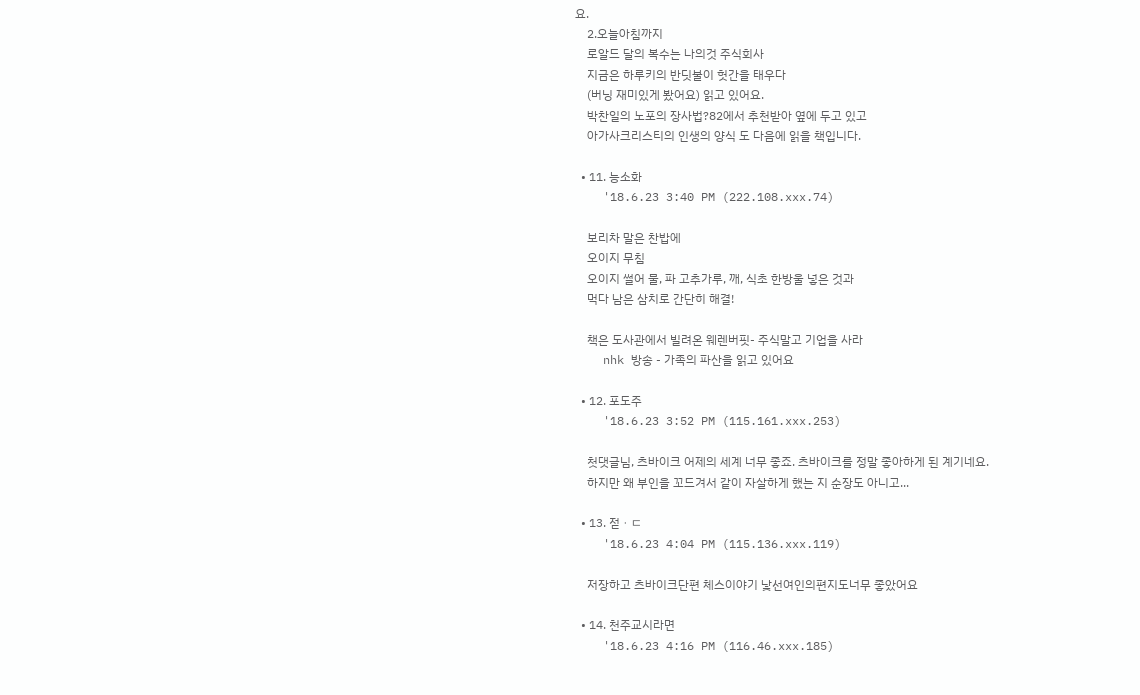요.
    2.오늘아침까지
    로알드 달의 복수는 나의것 주식회사
    지금은 하루키의 반딧불이 헛간을 태우다
    (버닝 재미있게 봤어요) 읽고 있어요.
    박찬일의 노포의 장사법?82에서 추천받아 옆에 두고 있고
    아가사크리스티의 인생의 양식 도 다음에 읽을 책입니다.

  • 11. 능소화
    '18.6.23 3:40 PM (222.108.xxx.74)

    보리차 말은 찬밥에
    오이지 무침
    오이지 썰어 물, 파 고추가루, 깨, 식초 한방울 넣은 것과
    먹다 남은 삼치로 간단히 해결!

    책은 도사관에서 빌려온 웨렌버핏- 주식말고 기업을 사라
    nhk 방송 - 가족의 파산을 읽고 있어요

  • 12. 포도주
    '18.6.23 3:52 PM (115.161.xxx.253)

    첫댓글님, 츠바이크 어제의 세계 너무 좋죠. 츠바이크를 정말 좋아하게 된 계기네요.
    하지만 왜 부인을 꼬드겨서 같이 자살하게 했는 지 순장도 아니고...

  • 13. 젇ㆍㄷ
    '18.6.23 4:04 PM (115.136.xxx.119)

    저장하고 츠바이크단편 체스이야기 낯선여인의편지도너무 좋았어요

  • 14. 천주교시라면
    '18.6.23 4:16 PM (116.46.xxx.185)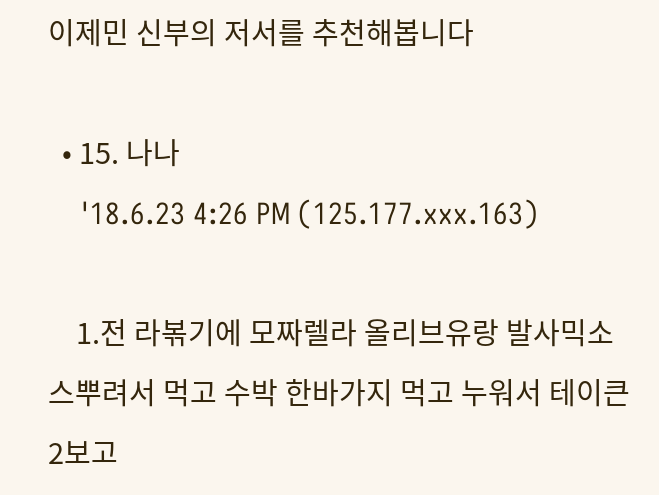이제민 신부의 저서를 추천해봅니다

  • 15. 나나
    '18.6.23 4:26 PM (125.177.xxx.163)

    1.전 라볶기에 모짜렐라 올리브유랑 발사믹소스뿌려서 먹고 수박 한바가지 먹고 누워서 테이큰2보고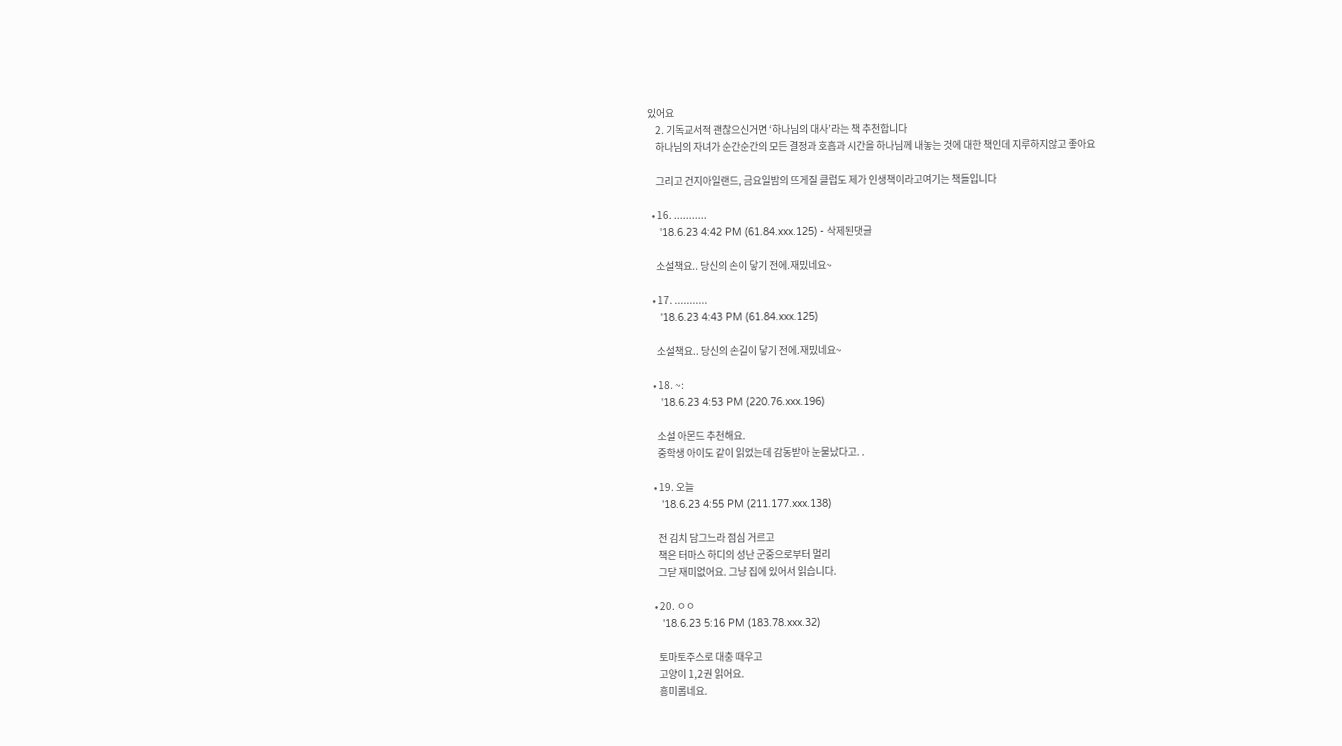있어요
    2. 기독교서적 괜찮으신거면 ‘하나님의 대사’라는 책 추천합니다
    하나님의 자녀가 순간순간의 모든 결정과 호흡과 시간을 하나님께 내놓는 것에 대한 책인데 지루하지않고 좋아요

    그리고 건지아일랜드, 금요일밤의 뜨게질 클럽도 제가 인생책이라고여기는 책들입니다

  • 16. ...........
    '18.6.23 4:42 PM (61.84.xxx.125) - 삭제된댓글

    소설책요.. 당신의 손이 닿기 전에.재밌네요~

  • 17. ...........
    '18.6.23 4:43 PM (61.84.xxx.125)

    소설책요.. 당신의 손길이 닿기 전에.재밌네요~

  • 18. ~:
    '18.6.23 4:53 PM (220.76.xxx.196)

    소설 아몬드 추천해요.
    중학생 아이도 같이 읽었는데 감동받아 눈물났다고. .

  • 19. 오늘
    '18.6.23 4:55 PM (211.177.xxx.138)

    전 김치 담그느라 점심 거르고
    책은 터마스 하디의 성난 군중으로부터 멀리
    그닫 재미없어요. 그냥 집에 있어서 읽습니다.

  • 20. ㅇㅇ
    '18.6.23 5:16 PM (183.78.xxx.32)

    토마토주스로 대충 때우고
    고양이 1,2권 읽어요.
    흥미롭네요.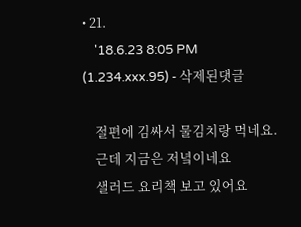• 21.
    '18.6.23 8:05 PM (1.234.xxx.95) - 삭제된댓글

    절편에 김싸서 물김치랑 먹네요.
    근데 지금은 저녘이네요
    샐러드 요리책 보고 있어요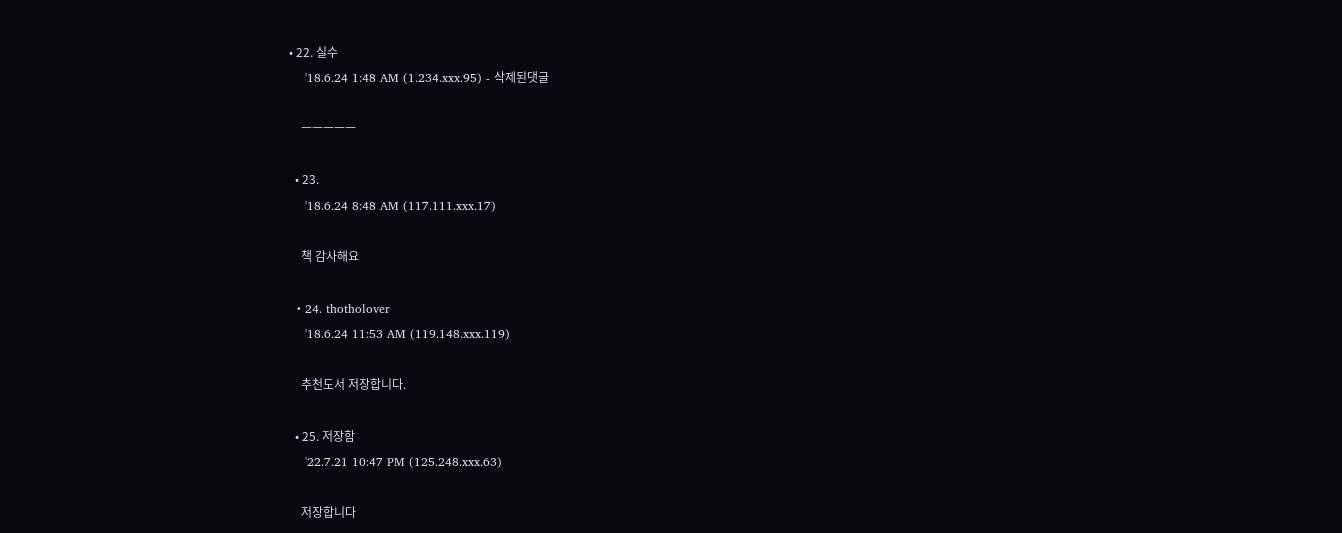• 22. 실수
    '18.6.24 1:48 AM (1.234.xxx.95) - 삭제된댓글

    ㅡㅡㅡㅡㅡ

  • 23.
    '18.6.24 8:48 AM (117.111.xxx.17)

    책 감사해요

  • 24. thotholover
    '18.6.24 11:53 AM (119.148.xxx.119)

    추천도서 저장합니다.

  • 25. 저장함
    '22.7.21 10:47 PM (125.248.xxx.63)

    저장합니다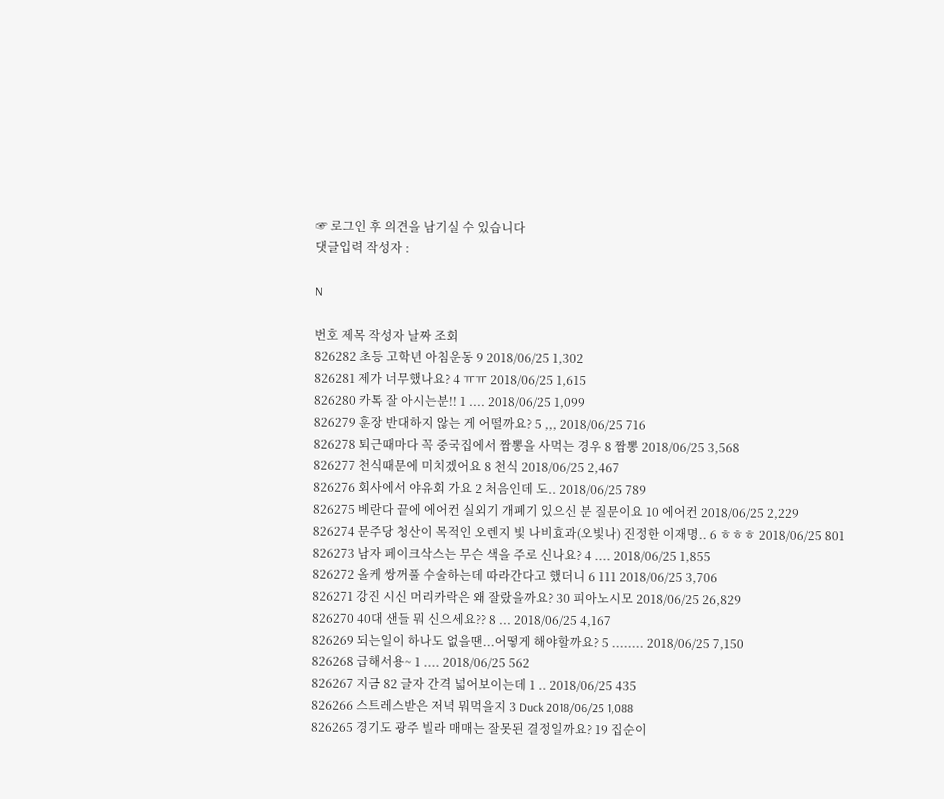☞ 로그인 후 의견을 남기실 수 있습니다
댓글입력 작성자 :

N

번호 제목 작성자 날짜 조회
826282 초등 고학년 아침운동 9 2018/06/25 1,302
826281 제가 너무했나요? 4 ㅠㅠ 2018/06/25 1,615
826280 카톡 잘 아시는분!! 1 .... 2018/06/25 1,099
826279 훈장 반대하지 않는 게 어떨까요? 5 ,,, 2018/06/25 716
826278 퇴근때마다 꼭 중국집에서 짬뽕을 사먹는 경우 8 짬뽕 2018/06/25 3,568
826277 천식때문에 미치겠어요 8 천식 2018/06/25 2,467
826276 회사에서 야유회 가요 2 처음인데 도.. 2018/06/25 789
826275 베란다 끝에 에어컨 실외기 개폐기 있으신 분 질문이요 10 에어컨 2018/06/25 2,229
826274 문주당 청산이 목적인 오렌지 빛 나비효과(오빛나) 진정한 이재명.. 6 ㅎㅎㅎ 2018/06/25 801
826273 남자 페이크삭스는 무슨 색을 주로 신나요? 4 .... 2018/06/25 1,855
826272 올케 쌍꺼풀 수술하는데 따라간다고 했더니 6 111 2018/06/25 3,706
826271 강진 시신 머리카락은 왜 잘랐을까요? 30 피아노시모 2018/06/25 26,829
826270 40대 샌들 뭐 신으세요?? 8 ... 2018/06/25 4,167
826269 되는일이 하나도 없을땐...어떻게 해야할까요? 5 ........ 2018/06/25 7,150
826268 급해서용~ 1 .... 2018/06/25 562
826267 지금 82 글자 간격 넓어보이는데 1 .. 2018/06/25 435
826266 스트레스받은 저녁 뭐먹을지 3 Duck 2018/06/25 1,088
826265 경기도 광주 빌라 매매는 잘못된 결정일까요? 19 집순이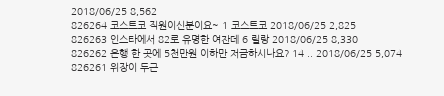2018/06/25 8,562
826264 코스트코 직원이신분이요~ 1 코스트코 2018/06/25 2,825
826263 인스타에서 82로 유명한 여잔데 6 릴랑 2018/06/25 8,330
826262 은행 한 곳에 5천만원 이하만 저금하시나요? 14 .. 2018/06/25 5,074
826261 위장이 두근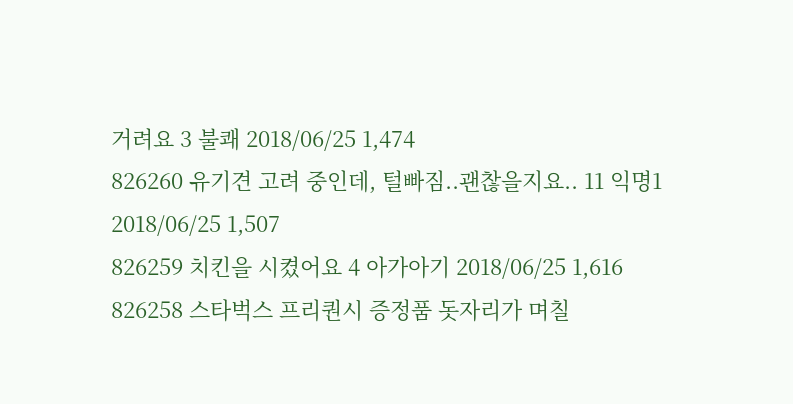거려요 3 불쾌 2018/06/25 1,474
826260 유기견 고려 중인데, 털빠짐..괜찮을지요.. 11 익명1 2018/06/25 1,507
826259 치킨을 시켰어요 4 아가아기 2018/06/25 1,616
826258 스타벅스 프리퀀시 증정품 돗자리가 며칠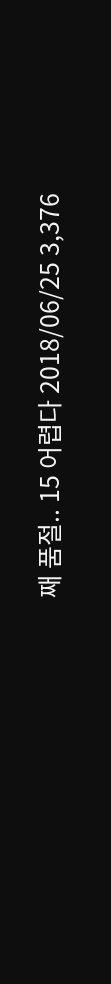째 품절.. 15 어렵다 2018/06/25 3,376